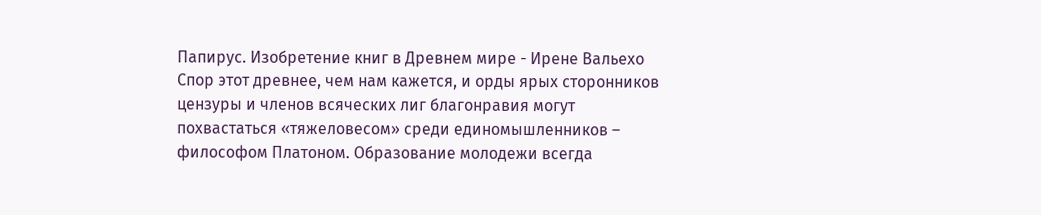Папирус. Изобретение книг в Древнем мире - Ирене Вальехо
Спор этот древнее, чем нам кажется, и орды ярых сторонников цензуры и членов всяческих лиг благонравия могут похвастаться «тяжеловесом» среди единомышленников – философом Платоном. Образование молодежи всегда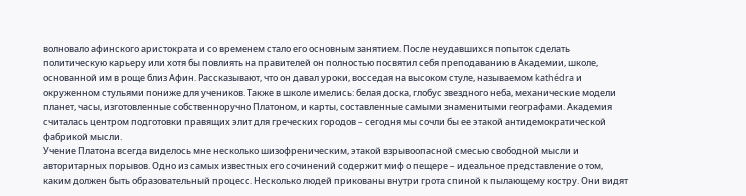волновало афинского аристократа и со временем стало его основным занятием. После неудавшихся попыток сделать политическую карьеру или хотя бы повлиять на правителей он полностью посвятил себя преподаванию в Академии, школе, основанной им в роще близ Афин. Рассказывают, что он давал уроки, восседая на высоком стуле, называемом kathédra и окруженном стульями пониже для учеников. Также в школе имелись: белая доска, глобус звездного неба, механические модели планет, часы, изготовленные собственноручно Платоном, и карты, составленные самыми знаменитыми географами. Академия считалась центром подготовки правящих элит для греческих городов – сегодня мы сочли бы ее этакой антидемократической фабрикой мысли.
Учение Платона всегда виделось мне несколько шизофреническим, этакой взрывоопасной смесью свободной мысли и авторитарных порывов. Одно из самых известных его сочинений содержит миф о пещере – идеальное представление о том, каким должен быть образовательный процесс. Несколько людей прикованы внутри грота спиной к пылающему костру. Они видят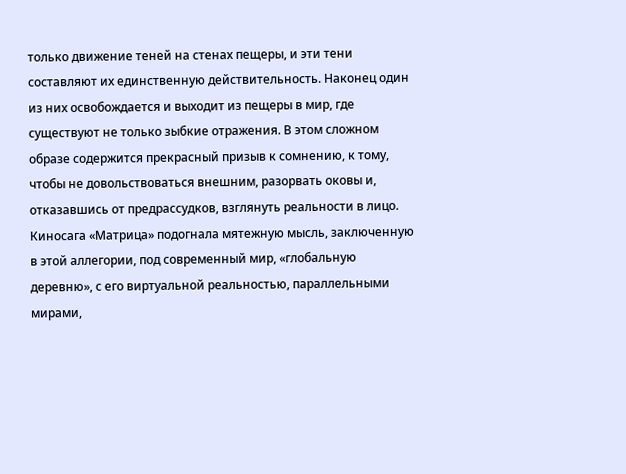только движение теней на стенах пещеры, и эти тени составляют их единственную действительность. Наконец один из них освобождается и выходит из пещеры в мир, где существуют не только зыбкие отражения. В этом сложном образе содержится прекрасный призыв к сомнению, к тому, чтобы не довольствоваться внешним, разорвать оковы и, отказавшись от предрассудков, взглянуть реальности в лицо. Киносага «Матрица» подогнала мятежную мысль, заключенную в этой аллегории, под современный мир, «глобальную деревню», с его виртуальной реальностью, параллельными мирами,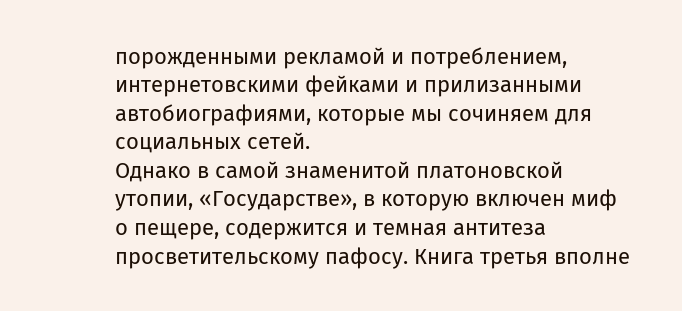порожденными рекламой и потреблением, интернетовскими фейками и прилизанными автобиографиями, которые мы сочиняем для социальных сетей.
Однако в самой знаменитой платоновской утопии, «Государстве», в которую включен миф о пещере, содержится и темная антитеза просветительскому пафосу. Книга третья вполне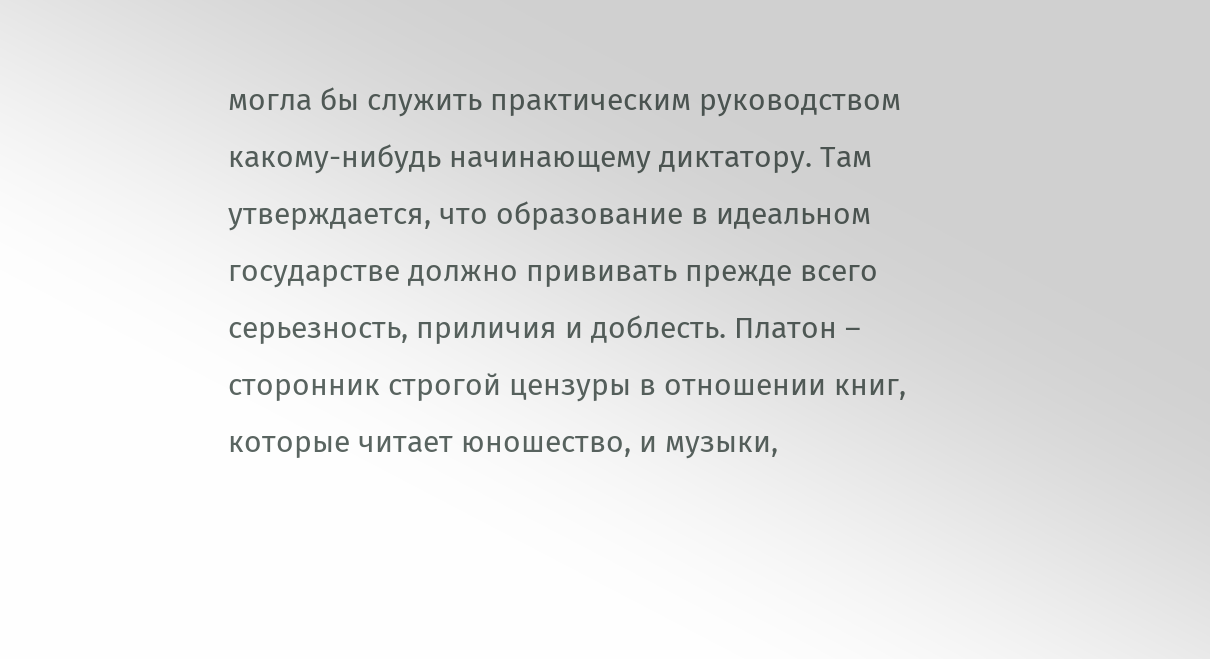могла бы служить практическим руководством какому-нибудь начинающему диктатору. Там утверждается, что образование в идеальном государстве должно прививать прежде всего серьезность, приличия и доблесть. Платон – сторонник строгой цензуры в отношении книг, которые читает юношество, и музыки,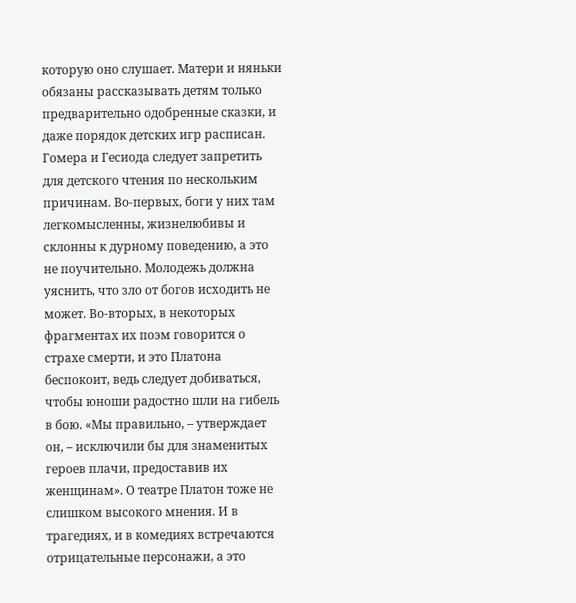которую оно слушает. Матери и няньки обязаны рассказывать детям только предварительно одобренные сказки, и даже порядок детских игр расписан. Гомера и Гесиода следует запретить для детского чтения по нескольким причинам. Во-первых, боги у них там легкомысленны, жизнелюбивы и склонны к дурному поведению, а это не поучительно. Молодежь должна уяснить, что зло от богов исходить не может. Во-вторых, в некоторых фрагментах их поэм говорится о cтрaхе смерти, и это Платона беспокоит, ведь следует добиваться, чтобы юноши радостно шли на гибель в бою. «Мы правильно, – утверждает он, – исключили бы для знаменитых героев плачи, предоставив их женщинам». О театре Платон тоже не слишком высокого мнения. И в трагедиях, и в комедиях встречаются отрицательные персонажи, а это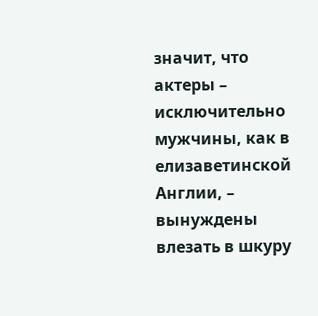значит, что актеры – исключительно мужчины, как в елизаветинской Англии, – вынуждены влезать в шкуру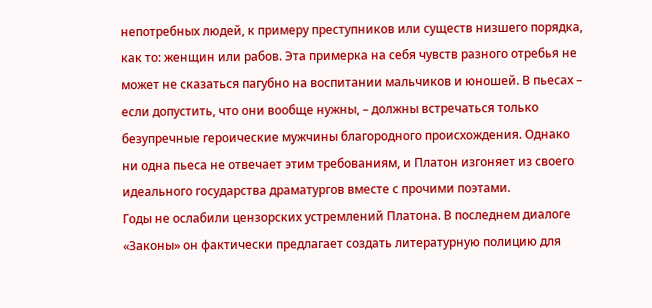непотребных людей, к примеру преступников или существ низшего порядка, как то: женщин или рабов. Эта примерка на себя чувств разного отребья не может не сказаться пагубно на воспитании мальчиков и юношей. В пьесах – если допустить, что они вообще нужны, – должны встречаться только безупречные героические мужчины благородного происхождения. Однако ни одна пьеса не отвечает этим требованиям, и Платон изгоняет из своего идеального государства драматургов вместе с прочими поэтами.
Годы не ослабили цензорских устремлений Платона. В последнем диалоге «Законы» он фактически предлагает создать литературную полицию для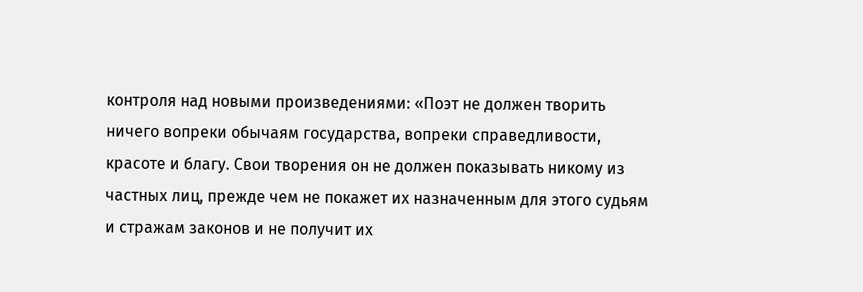контроля над новыми произведениями: «Поэт не должен творить ничего вопреки обычаям государства, вопреки справедливости, красоте и благу. Свои творения он не должен показывать никому из частных лиц, прежде чем не покажет их назначенным для этого судьям и стражам законов и не получит их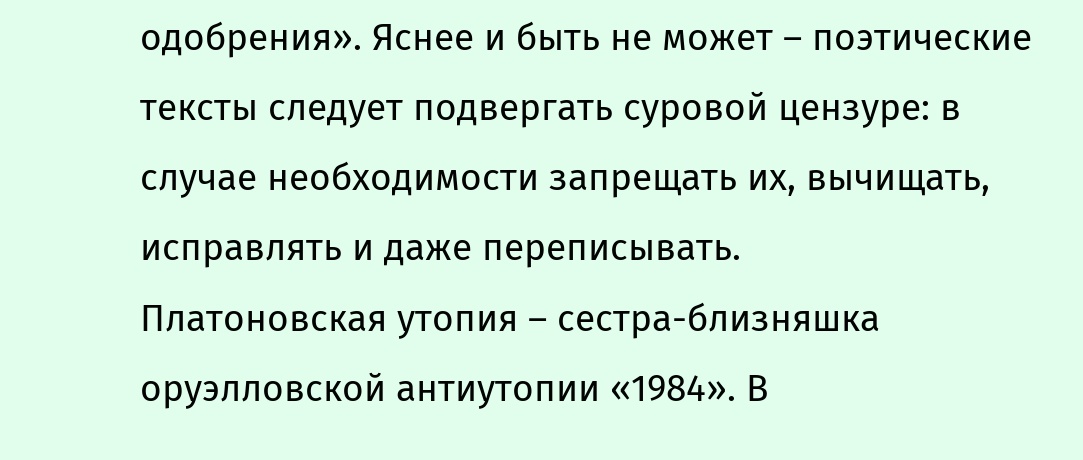одобрения». Яснее и быть не может – поэтические тексты следует подвергать суровой цензуре: в случае необходимости запрещать их, вычищать, исправлять и даже переписывать.
Платоновская утопия – сестра-близняшка оруэлловской антиутопии «1984». В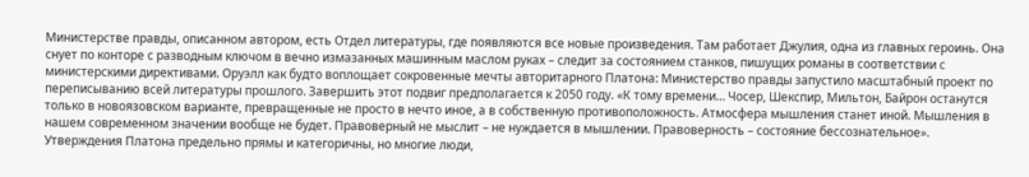Министерстве правды, описанном автором, есть Отдел литературы, где появляются все новые произведения. Там работает Джулия, одна из главных героинь. Она снует по конторе с разводным ключом в вечно измазанных машинным маслом руках – следит за состоянием станков, пишущих романы в соответствии с министерскими директивами. Оруэлл как будто воплощает сокровенные мечты авторитарного Платона: Министерство правды запустило масштабный проект по переписыванию всей литературы прошлого. Завершить этот подвиг предполагается к 2050 году. «К тому времени… Чосер, Шекспир, Мильтон, Байрон останутся только в новоязовском варианте, превращенные не просто в нечто иное, а в собственную противоположность. Атмосфера мышления станет иной. Мышления в нашем современном значении вообще не будет. Правоверный не мыслит – не нуждается в мышлении. Правоверность – состояние бессознательное».
Утверждения Платона предельно прямы и категоричны, но многие люди,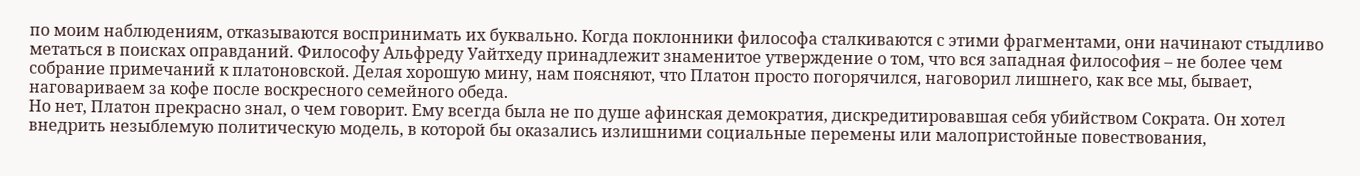по моим наблюдениям, отказываются воспринимать их буквально. Когда поклонники философа сталкиваются с этими фрагментами, они начинают стыдливо метаться в поисках оправданий. Философу Альфреду Уайтхеду принадлежит знаменитое утверждение о том, что вся западная философия – не более чем собрание примечаний к платоновской. Делая хорошую мину, нам поясняют, что Платон просто погорячился, наговорил лишнего, как все мы, бывает, наговариваем за кофе после воскресного семейного обеда.
Но нет, Платон прекрасно знал, о чем говорит. Ему всегда была не по душе афинская демократия, дискредитировавшая себя убийством Сократа. Он хотел внедрить незыблемую политическую модель, в которой бы оказались излишними социальные перемены или малопристойные повествования,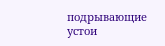подрывающие устои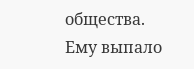общества. Ему выпало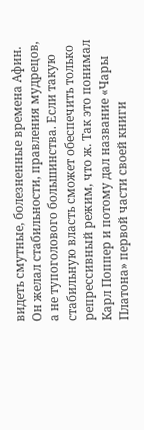видеть смутные, болезненные времена Афин. Он желал стабильности, правления мудрецов, а не тупоголового большинства. Если такую стабильную власть сможет обеспечить только репрессивный режим, что ж. Так это понимал Карл Поппер и потому дал название «Чары Платона» первой части своей книги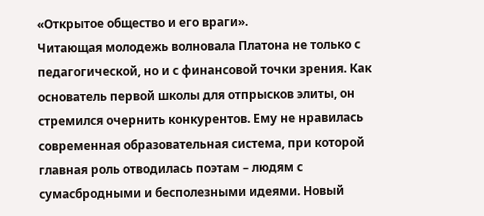«Открытое общество и его враги».
Читающая молодежь волновала Платона не только с педагогической, но и с финансовой точки зрения. Как основатель первой школы для отпрысков элиты, он стремился очернить конкурентов. Ему не нравилась современная образовательная система, при которой главная роль отводилась поэтам – людям с сумасбродными и бесполезными идеями. Новый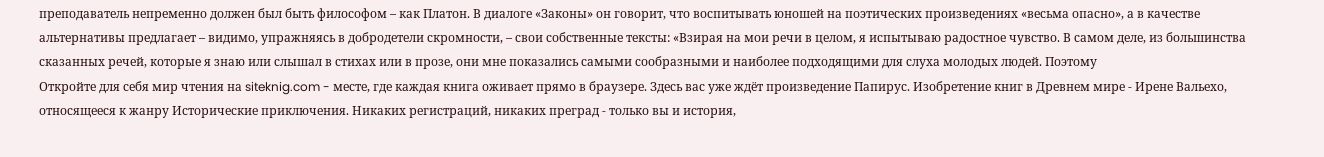преподаватель непременно должен был быть философом – как Платон. В диалоге «Законы» он говорит, что воспитывать юношей на поэтических произведениях «весьма опасно», а в качестве альтернативы предлагает – видимо, упражняясь в добродетели скромности, – свои собственные тексты: «Взирая на мои речи в целом, я испытываю радостное чувство. В самом деле, из большинства сказанных речей, которые я знаю или слышал в стихах или в прозе, они мне показались самыми сообразными и наиболее подходящими для слуха молодых людей. Поэтому
Откройте для себя мир чтения на siteknig.com - месте, где каждая книга оживает прямо в браузере. Здесь вас уже ждёт произведение Папирус. Изобретение книг в Древнем мире - Ирене Вальехо, относящееся к жанру Исторические приключения. Никаких регистраций, никаких преград - только вы и история,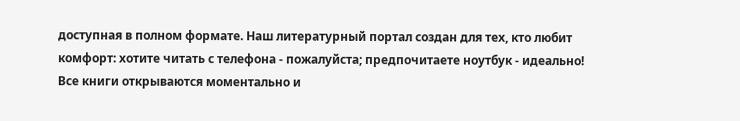доступная в полном формате. Наш литературный портал создан для тех, кто любит комфорт: хотите читать с телефона - пожалуйста; предпочитаете ноутбук - идеально! Все книги открываются моментально и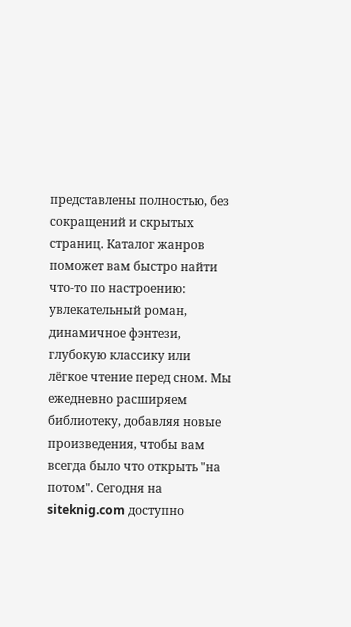представлены полностью, без сокращений и скрытых страниц. Каталог жанров поможет вам быстро найти что-то по настроению: увлекательный роман, динамичное фэнтези, глубокую классику или лёгкое чтение перед сном. Мы ежедневно расширяем библиотеку, добавляя новые произведения, чтобы вам всегда было что открыть "на потом". Сегодня на siteknig.com доступно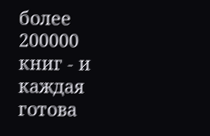более 200000 книг - и каждая готова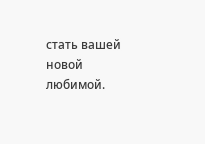стать вашей новой любимой.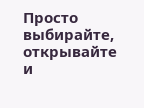Просто выбирайте, открывайте и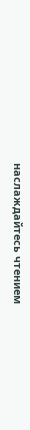наслаждайтесь чтением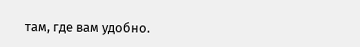там, где вам удобно.